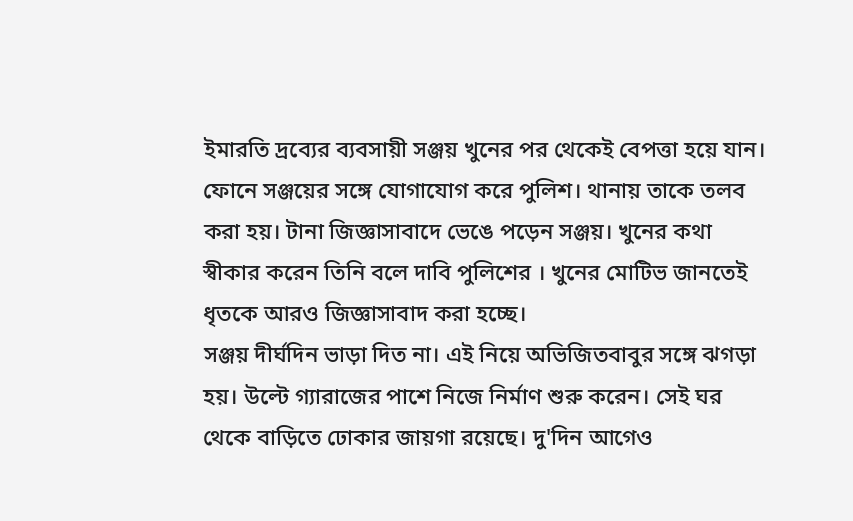ইমারতি দ্রব্যের ব্যবসায়ী সঞ্জয় খুনের পর থেকেই বেপত্তা হয়ে যান। ফোনে সঞ্জয়ের সঙ্গে যোগাযোগ করে পুলিশ। থানায় তাকে তলব করা হয়। টানা জিজ্ঞাসাবাদে ভেঙে পড়েন সঞ্জয়। খুনের কথা স্বীকার করেন তিনি বলে দাবি পুলিশের । খুনের মোটিভ জানতেই ধৃতকে আরও জিজ্ঞাসাবাদ করা হচ্ছে।
সঞ্জয় দীর্ঘদিন ভাড়া দিত না। এই নিয়ে অভিজিতবাবুর সঙ্গে ঝগড়া হয়। উল্টে গ্যারাজের পাশে নিজে নির্মাণ শুরু করেন। সেই ঘর থেকে বাড়িতে ঢোকার জায়গা রয়েছে। দু'দিন আগেও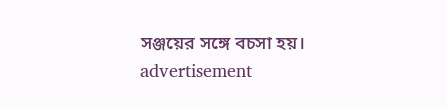সঞ্জয়ের সঙ্গে বচসা হয়।
advertisement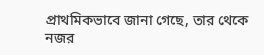প্রাথমিকভাবে জানা গেছে, তার থেকে নজর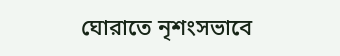ঘোরাতে নৃশংসভাবে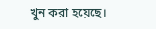খুন করা হয়েছে।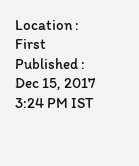Location :
First Published :
Dec 15, 2017 3:24 PM IST